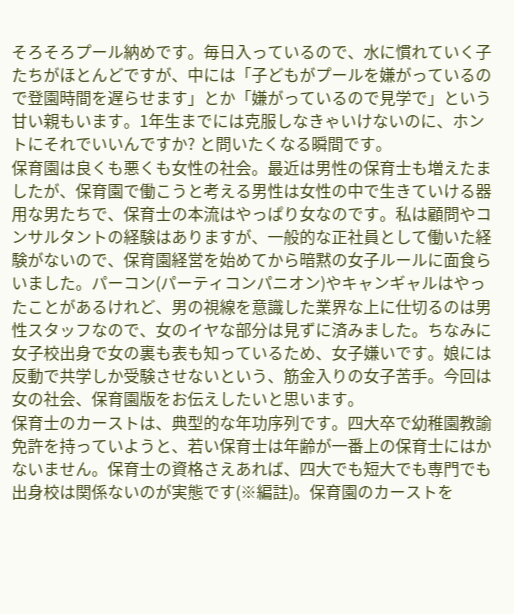そろそろプール納めです。毎日入っているので、水に慣れていく子たちがほとんどですが、中には「子どもがプールを嫌がっているので登園時間を遅らせます」とか「嫌がっているので見学で」という甘い親もいます。1年生までには克服しなきゃいけないのに、ホントにそれでいいんですか? と問いたくなる瞬間です。
保育園は良くも悪くも女性の社会。最近は男性の保育士も増えたましたが、保育園で働こうと考える男性は女性の中で生きていける器用な男たちで、保育士の本流はやっぱり女なのです。私は顧問やコンサルタントの経験はありますが、一般的な正社員として働いた経験がないので、保育園経営を始めてから暗黙の女子ルールに面食らいました。パーコン(パーティコンパニオン)やキャンギャルはやったことがあるけれど、男の視線を意識した業界な上に仕切るのは男性スタッフなので、女のイヤな部分は見ずに済みました。ちなみに女子校出身で女の裏も表も知っているため、女子嫌いです。娘には反動で共学しか受験させないという、筋金入りの女子苦手。今回は女の社会、保育園版をお伝えしたいと思います。
保育士のカーストは、典型的な年功序列です。四大卒で幼稚園教諭免許を持っていようと、若い保育士は年齢が一番上の保育士にはかないません。保育士の資格さえあれば、四大でも短大でも専門でも出身校は関係ないのが実態です(※編註)。保育園のカーストを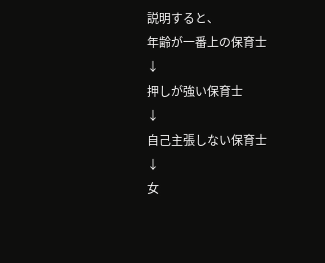説明すると、
年齢が一番上の保育士
↓
押しが強い保育士
↓
自己主張しない保育士
↓
女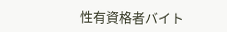性有資格者バイト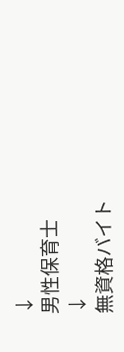↓
男性保育士
↓
無資格バイト